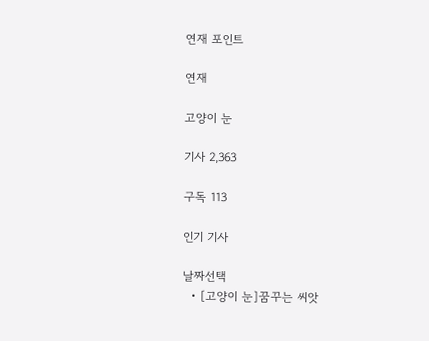연재 포인트

연재

고양이 눈

기사 2,363

구독 113

인기 기사

날짜선택
  • [고양이 눈]꿈꾸는 씨앗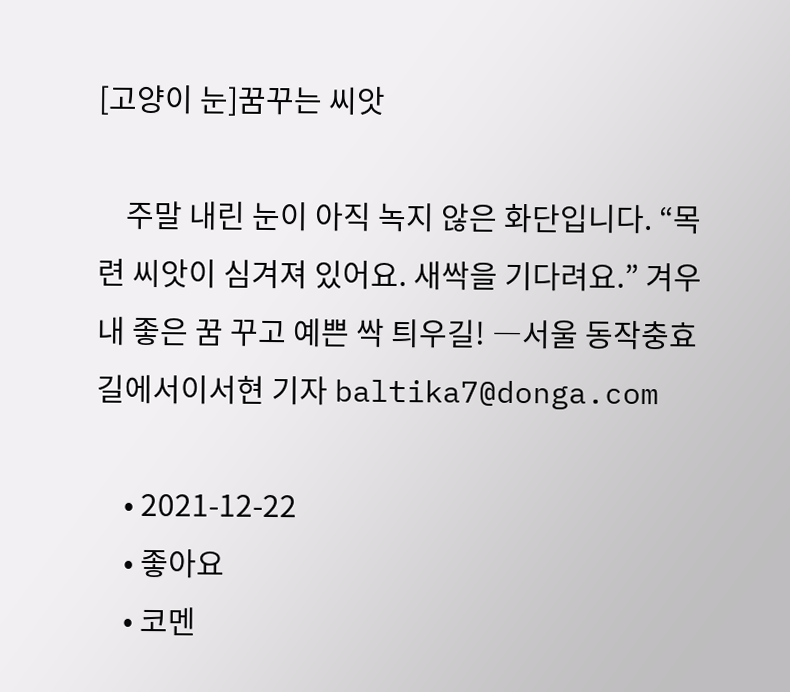[고양이 눈]꿈꾸는 씨앗

    주말 내린 눈이 아직 녹지 않은 화단입니다. “목련 씨앗이 심겨져 있어요. 새싹을 기다려요.” 겨우내 좋은 꿈 꾸고 예쁜 싹 틔우길! ―서울 동작충효길에서이서현 기자 baltika7@donga.com

    • 2021-12-22
    • 좋아요
    • 코멘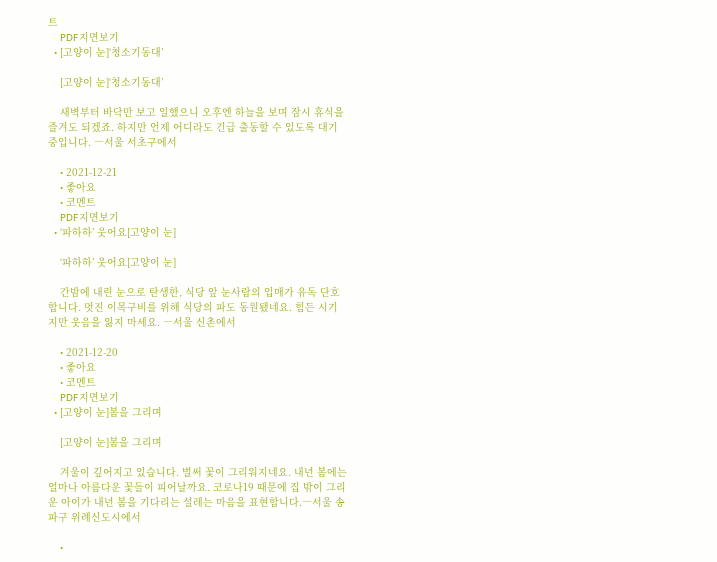트
    PDF지면보기
  • [고양이 눈]‘청소기동대’

    [고양이 눈]‘청소기동대’

    새벽부터 바닥만 보고 일했으니 오후엔 하늘을 보며 잠시 휴식을 즐겨도 되겠죠. 하지만 언제 어디라도 긴급 출동할 수 있도록 대기 중입니다. ―서울 서초구에서

    • 2021-12-21
    • 좋아요
    • 코멘트
    PDF지면보기
  • ‘파하하’ 웃어요[고양이 눈]

    ‘파하하’ 웃어요[고양이 눈]

    간밤에 내린 눈으로 탄생한, 식당 앞 눈사람의 입매가 유독 단호합니다. 멋진 이목구비를 위해 식당의 파도 동원됐네요. 힘든 시기지만 웃음을 잃지 마세요. ―서울 신촌에서

    • 2021-12-20
    • 좋아요
    • 코멘트
    PDF지면보기
  • [고양이 눈]봄을 그리며

    [고양이 눈]봄을 그리며

    겨울이 깊어지고 있습니다. 벌써 꽃이 그리워지네요. 내년 봄에는 얼마나 아름다운 꽃들이 피어날까요. 코로나19 때문에 집 밖이 그리운 아이가 내년 봄을 기다리는 설레는 마음을 표현합니다.―서울 송파구 위례신도시에서

    •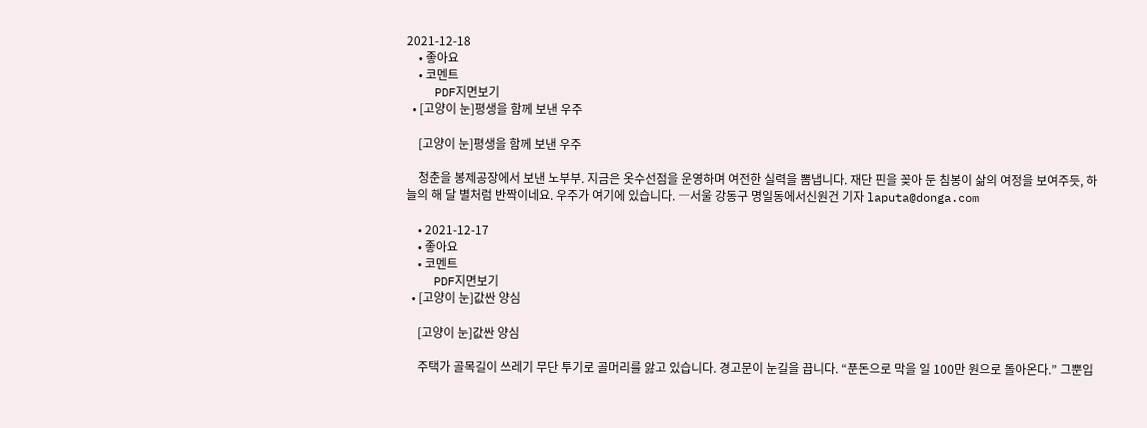2021-12-18
    • 좋아요
    • 코멘트
    PDF지면보기
  • [고양이 눈]평생을 함께 보낸 우주

    [고양이 눈]평생을 함께 보낸 우주

    청춘을 봉제공장에서 보낸 노부부. 지금은 옷수선점을 운영하며 여전한 실력을 뽐냅니다. 재단 핀을 꽂아 둔 침봉이 삶의 여정을 보여주듯, 하늘의 해 달 별처럼 반짝이네요. 우주가 여기에 있습니다. ―서울 강동구 명일동에서신원건 기자 laputa@donga.com

    • 2021-12-17
    • 좋아요
    • 코멘트
    PDF지면보기
  • [고양이 눈]값싼 양심

    [고양이 눈]값싼 양심

    주택가 골목길이 쓰레기 무단 투기로 골머리를 앓고 있습니다. 경고문이 눈길을 끕니다. “푼돈으로 막을 일 100만 원으로 돌아온다.” 그뿐입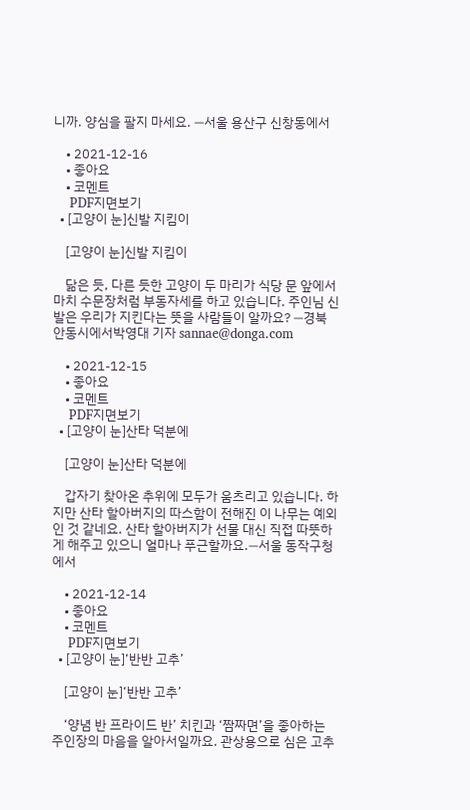니까. 양심을 팔지 마세요. ―서울 용산구 신창동에서

    • 2021-12-16
    • 좋아요
    • 코멘트
    PDF지면보기
  • [고양이 눈]신발 지킴이

    [고양이 눈]신발 지킴이

    닮은 듯, 다른 듯한 고양이 두 마리가 식당 문 앞에서 마치 수문장처럼 부동자세를 하고 있습니다. 주인님 신발은 우리가 지킨다는 뜻을 사람들이 알까요? ―경북 안동시에서박영대 기자 sannae@donga.com

    • 2021-12-15
    • 좋아요
    • 코멘트
    PDF지면보기
  • [고양이 눈]산타 덕분에

    [고양이 눈]산타 덕분에

    갑자기 찾아온 추위에 모두가 움츠리고 있습니다. 하지만 산타 할아버지의 따스함이 전해진 이 나무는 예외인 것 같네요. 산타 할아버지가 선물 대신 직접 따뜻하게 해주고 있으니 얼마나 푸근할까요.―서울 동작구청에서

    • 2021-12-14
    • 좋아요
    • 코멘트
    PDF지면보기
  • [고양이 눈]‘반반 고추’

    [고양이 눈]‘반반 고추’

    ‘양념 반 프라이드 반’ 치킨과 ‘짬짜면’을 좋아하는 주인장의 마음을 알아서일까요. 관상용으로 심은 고추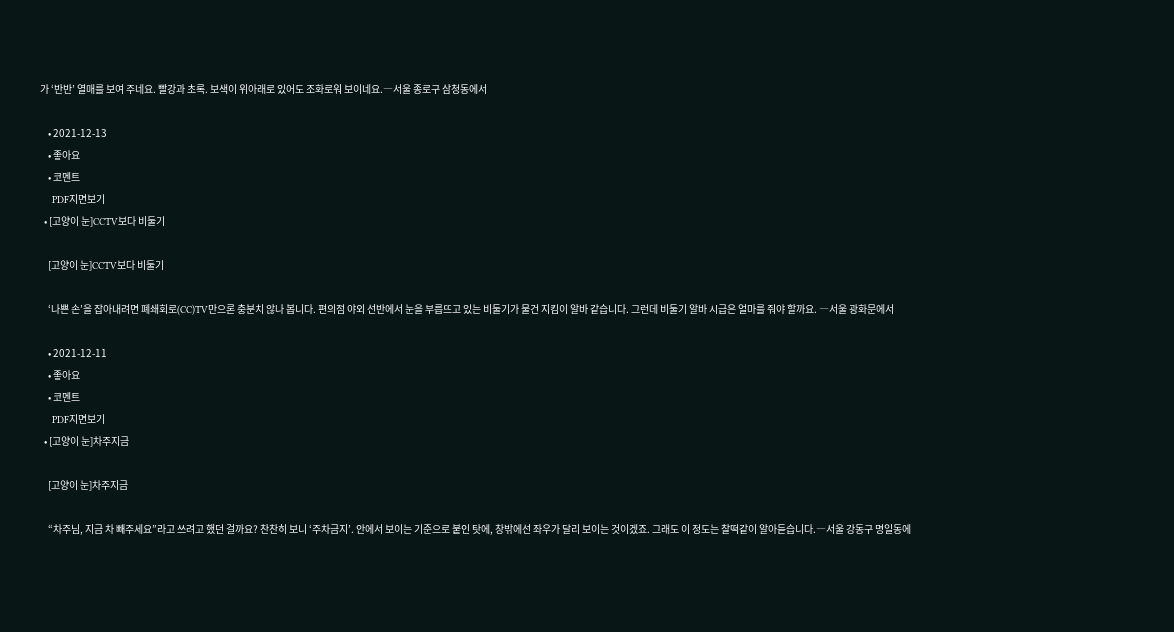가 ‘반반’ 열매를 보여 주네요. 빨강과 초록. 보색이 위아래로 있어도 조화로워 보이네요.―서울 종로구 삼청동에서

    • 2021-12-13
    • 좋아요
    • 코멘트
    PDF지면보기
  • [고양이 눈]CCTV보다 비둘기

    [고양이 눈]CCTV보다 비둘기

    ‘나쁜 손’을 잡아내려면 폐쇄회로(CC)TV만으론 충분치 않나 봅니다. 편의점 야외 선반에서 눈을 부릅뜨고 있는 비둘기가 물건 지킴이 알바 같습니다. 그런데 비둘기 알바 시급은 얼마를 줘야 할까요. ―서울 광화문에서

    • 2021-12-11
    • 좋아요
    • 코멘트
    PDF지면보기
  • [고양이 눈]차주지금

    [고양이 눈]차주지금

    “차주님, 지금 차 빼주세요”라고 쓰려고 했던 걸까요? 찬찬히 보니 ‘주차금지’. 안에서 보이는 기준으로 붙인 탓에, 창밖에선 좌우가 달리 보이는 것이겠죠. 그래도 이 정도는 찰떡같이 알아듣습니다.―서울 강동구 명일동에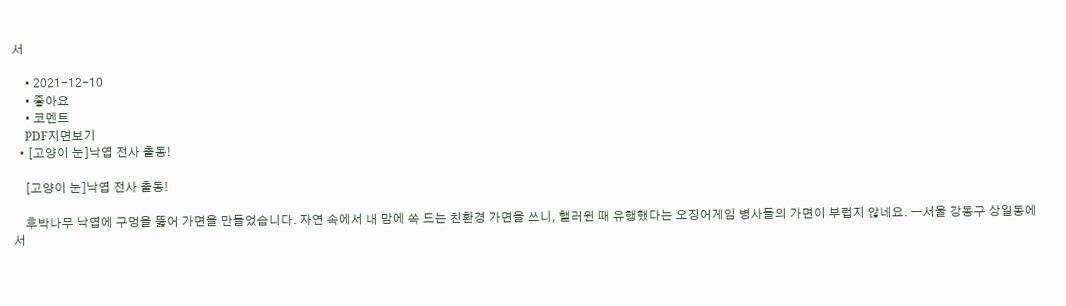서

    • 2021-12-10
    • 좋아요
    • 코멘트
    PDF지면보기
  • [고양이 눈]낙엽 전사 출동!

    [고양이 눈]낙엽 전사 출동!

    후박나무 낙엽에 구멍을 뚫어 가면을 만들었습니다. 자연 속에서 내 맘에 쏙 드는 친환경 가면을 쓰니, 핼러윈 때 유행했다는 오징어게임 병사들의 가면이 부럽지 않네요. ―서울 강동구 상일동에서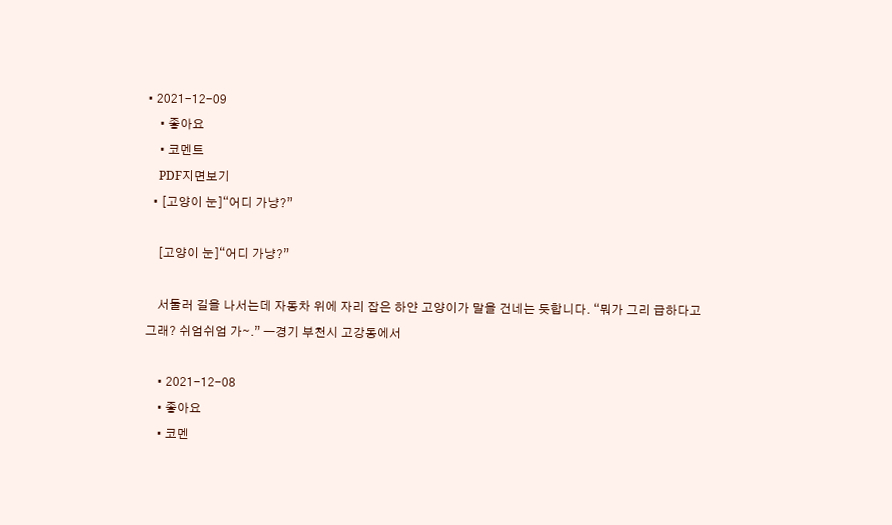• 2021-12-09
    • 좋아요
    • 코멘트
    PDF지면보기
  • [고양이 눈]“어디 가냥?”

    [고양이 눈]“어디 가냥?”

    서둘러 길을 나서는데 자동차 위에 자리 잡은 하얀 고양이가 말을 건네는 듯합니다. “뭐가 그리 급하다고 그래? 쉬엄쉬엄 가∼.” ―경기 부천시 고강동에서

    • 2021-12-08
    • 좋아요
    • 코멘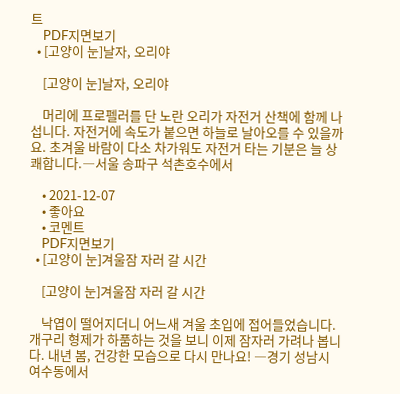트
    PDF지면보기
  • [고양이 눈]날자, 오리야

    [고양이 눈]날자, 오리야

    머리에 프로펠러를 단 노란 오리가 자전거 산책에 함께 나섭니다. 자전거에 속도가 붙으면 하늘로 날아오를 수 있을까요. 초겨울 바람이 다소 차가워도 자전거 타는 기분은 늘 상쾌합니다.―서울 송파구 석촌호수에서

    • 2021-12-07
    • 좋아요
    • 코멘트
    PDF지면보기
  • [고양이 눈]겨울잠 자러 갈 시간

    [고양이 눈]겨울잠 자러 갈 시간

    낙엽이 떨어지더니 어느새 겨울 초입에 접어들었습니다. 개구리 형제가 하품하는 것을 보니 이제 잠자러 가려나 봅니다. 내년 봄, 건강한 모습으로 다시 만나요! ―경기 성남시 여수동에서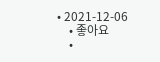• 2021-12-06
    • 좋아요
    •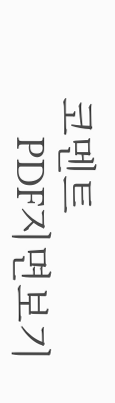코멘트
    PDF지면보기